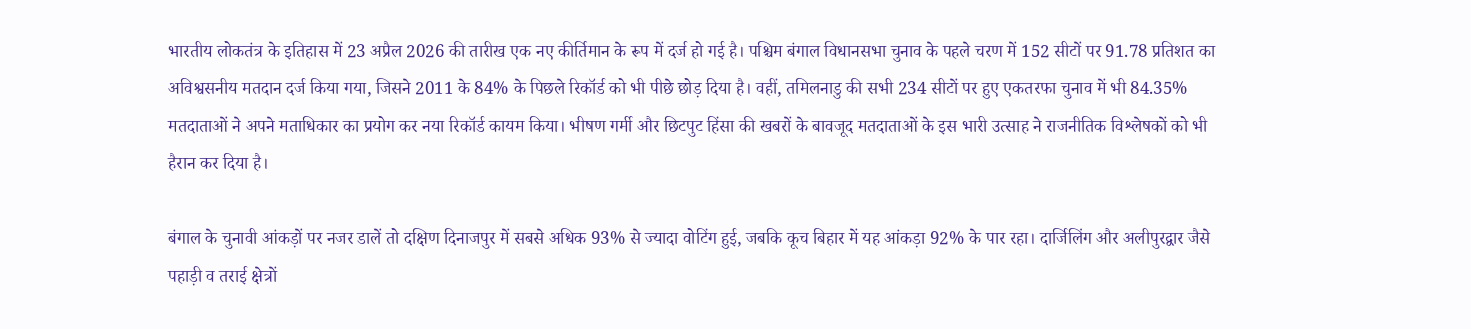भारतीय लोकतंत्र के इतिहास में 23 अप्रैल 2026 की तारीख एक नए कीर्तिमान के रूप में दर्ज हो गई है। पश्चिम बंगाल विधानसभा चुनाव के पहले चरण में 152 सीटों पर 91.78 प्रतिशत का अविश्वसनीय मतदान दर्ज किया गया, जिसने 2011 के 84% के पिछले रिकॉर्ड को भी पीछे छोड़ दिया है। वहीं, तमिलनाडु की सभी 234 सीटों पर हुए एकतरफा चुनाव में भी 84.35% मतदाताओं ने अपने मताधिकार का प्रयोग कर नया रिकॉर्ड कायम किया। भीषण गर्मी और छिटपुट हिंसा की खबरों के बावजूद मतदाताओं के इस भारी उत्साह ने राजनीतिक विश्लेषकों को भी हैरान कर दिया है।

बंगाल के चुनावी आंकड़ों पर नजर डालें तो दक्षिण दिनाजपुर में सबसे अधिक 93% से ज्यादा वोटिंग हुई, जबकि कूच बिहार में यह आंकड़ा 92% के पार रहा। दार्जिलिंग और अलीपुरद्वार जैसे पहाड़ी व तराई क्षेत्रों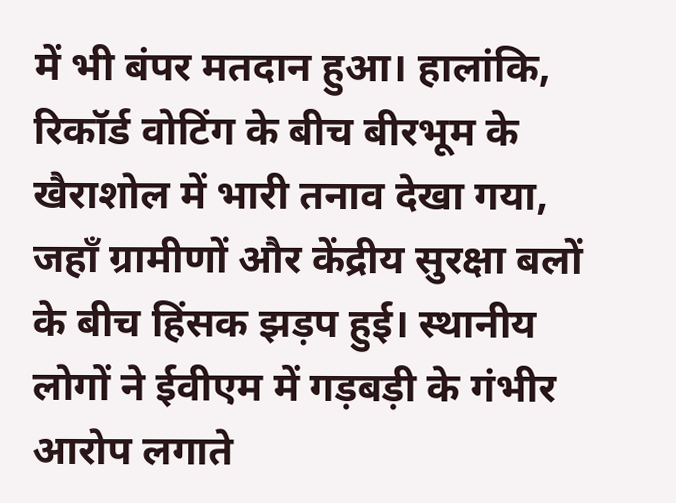में भी बंपर मतदान हुआ। हालांकि, रिकॉर्ड वोटिंग के बीच बीरभूम के खैराशोल में भारी तनाव देखा गया, जहाँ ग्रामीणों और केंद्रीय सुरक्षा बलों के बीच हिंसक झड़प हुई। स्थानीय लोगों ने ईवीएम में गड़बड़ी के गंभीर आरोप लगाते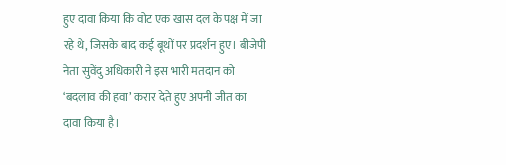हुए दावा किया कि वोट एक खास दल के पक्ष में जा रहे थे, जिसके बाद कई बूथों पर प्रदर्शन हुए। बीजेपी नेता सुवेंदु अधिकारी ने इस भारी मतदान को ‘बदलाव की हवा’ करार देते हुए अपनी जीत का दावा किया है।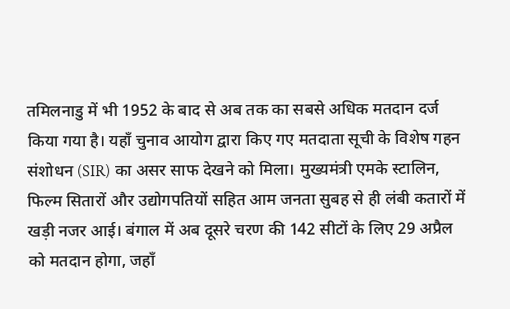तमिलनाडु में भी 1952 के बाद से अब तक का सबसे अधिक मतदान दर्ज किया गया है। यहाँ चुनाव आयोग द्वारा किए गए मतदाता सूची के विशेष गहन संशोधन (SIR) का असर साफ देखने को मिला। मुख्यमंत्री एमके स्टालिन, फिल्म सितारों और उद्योगपतियों सहित आम जनता सुबह से ही लंबी कतारों में खड़ी नजर आई। बंगाल में अब दूसरे चरण की 142 सीटों के लिए 29 अप्रैल को मतदान होगा, जहाँ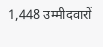1,448 उम्मीदवारों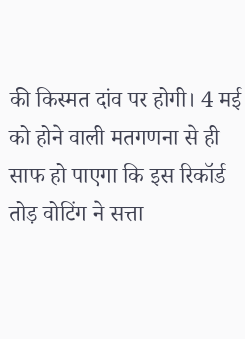की किस्मत दांव पर होगी। 4 मई को होने वाली मतगणना से ही साफ हो पाएगा कि इस रिकॉर्ड तोड़ वोटिंग ने सत्ता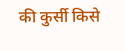की कुर्सी किसे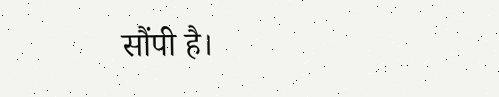सौंपी है।